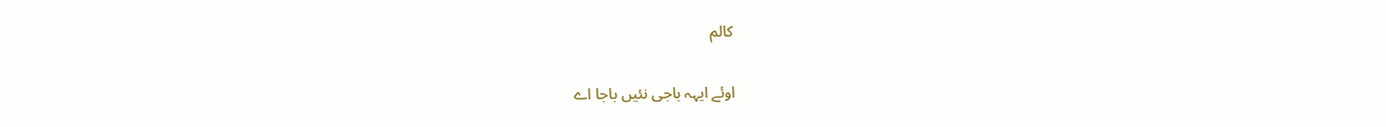کالم

اوئے ایہہ باجی نئیں باجا اے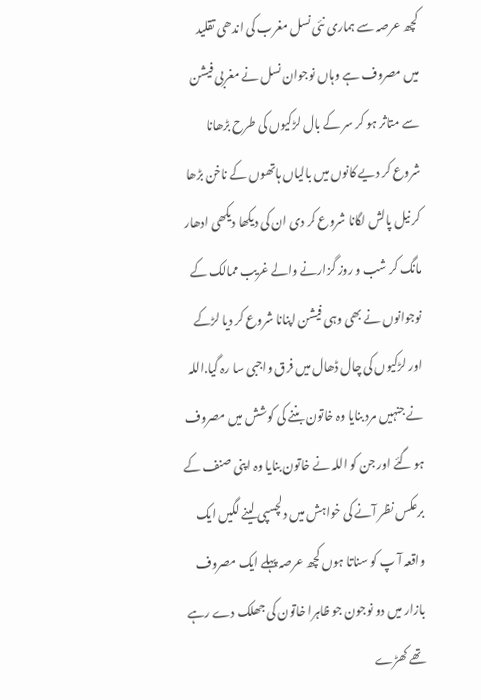کچھ عرصہ سے ہماری نئی نسل مغرب کی اندھی تقلید میں مصروف ہے وہاں نوجوان نسل نے مغربی فیشن سے متاثر ہو کر سر کے بال لڑکیوں کی طرح بڑھانا شروع کر دیے کانوں میں بالیاں ہاتھوں کے ناخن بڑھا کر نیل پالش لگانا شروع کر دی ان کی دیکھا دیکھی ادھار مانگ کر شب و روز گزارنے والے غریب ممالک کے نوجوانوں نے بھی وہی فیشن اپنانا شروع کر دیا لڑکے اور لڑکیوں کی چال ڈھال میں فرق واجبی سا رہ گیا.اللہ نے جنہیں مرد بنایا وہ خاتون بننے کی کوشش میں مصروف ہو گئے اور جن کو اللہ نے خاتون بنایا وہ اپنی صنف کے برعکس نظر آنے کی خواہش میں دلچسپی لینے لگیں ایک واقعہ آ پ کو سناتا ہوں کچھ عرصہ پہلے ایک مصروف بازار میں دو نوجون جو ظاہرا خاتون کی جھلک دے رہے تھے کھڑے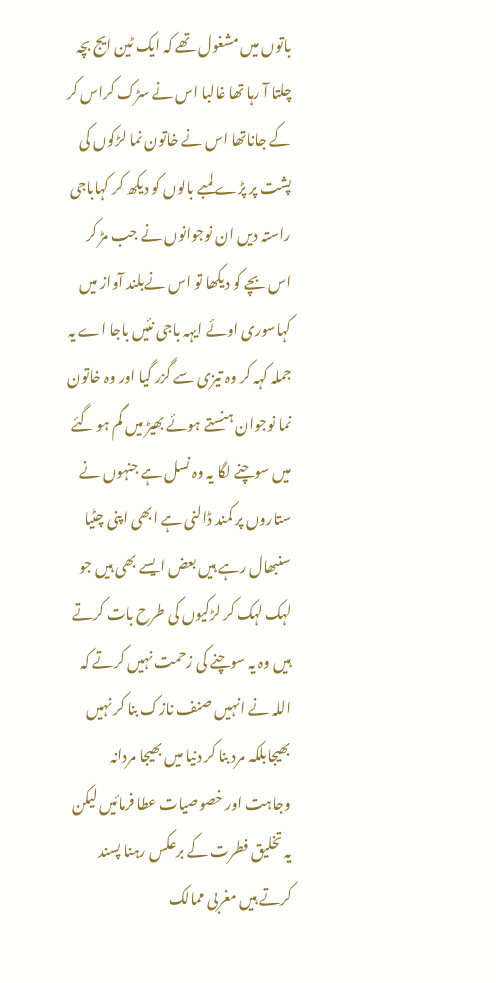باتوں میں مشغول تھے کہ ایک ٹین ایج بچہ چلتا آ رہا تھا غالبا اس نے سڑک کراس کر کے جاناتھا اس نے خاتون نما لڑکوں کی پشت پر پڑے لمبے بالوں کو دیکھ کر کہاباجی راستہ دیں ان نوجوانوں نے جب مڑ کر اس بچے کو دیکھا تو اس نےبلند آواز میں کہاسوری اوئے ایہہ باجی نئیں باجا اے یہ جملہ کہہ کر وہ تیزی سے گزر گیا اور وہ خاتون نما نوجوان ہنستے ہوئے بھیڑ میں گم ہو گئے میں سوچنے لگا یہ وہ نسل ہے جنہوں نے ستاروں پر کمند ڈالنی ہے ابھی اپنی چٹیا سنبھال رہے ہیں بعض ایسے بھی ہیں جو لہک لہک کر لڑکیوں کی طرح بات کرتے ہیں وہ یہ سوچنے کی زحمت نہیں کرتے کہ اللہ نے انہیں صنف نازک بنا کر نہیں بھیجابلکہ مرد بنا کر دنیا میں بھیجا مردانہ وجاہت اور خصوصیات عطا فرمائیں لیکن یہ تخلیق فطرت کے برعکس رہنا پسند کرتے ہیں مغربی ممالک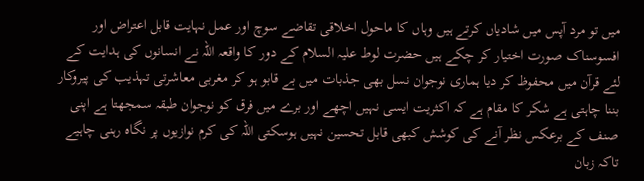میں تو مرد آپس میں شادیاں کرتے ہیں وہاں کا ماحول اخلاقی تقاضے سوچ اور عمل نہایت قابل اعتراض اور افسوسناک صورت اختیار کر چکے ہیں حضرت لوط علیہ السلام کے دور کا واقعہ اللہ نے انسانوں کی ہدایت کے لئے قرآن میں محفوظ کر دیا ہماری نوجوان نسل بھی جذبات میں بے قابو ہو کر مغربی معاشرتی تہذیب کی پیروکار بننا چاہتی ہے شکر کا مقام ہے کہ اکثریت ایسی نہیں اچھے اور برے میں فرق کو نوجوان طبقہ سمجھتا ہے اپنی صنف کے برعکس نظر آنے کی کوشش کبھی قابل تحسین نہیں ہوسکتی اللہ کی کرم نوازیوں پر نگاہ رہنی چاہیے تاکہ زبان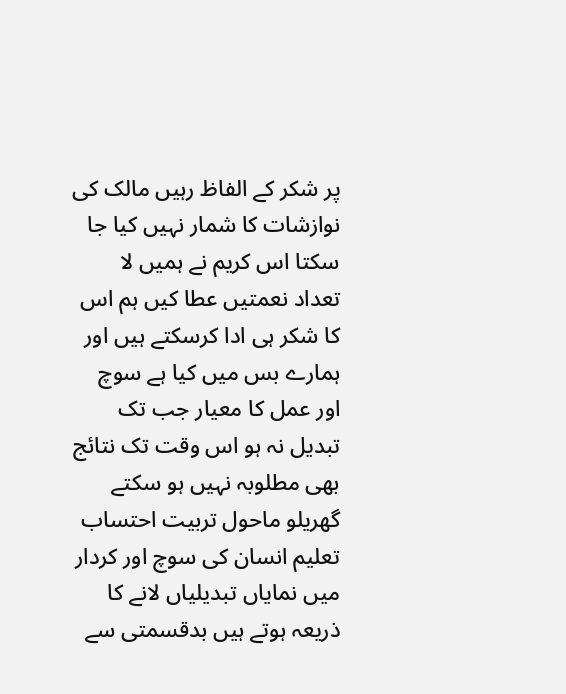پر شکر کے الفاظ رہیں مالک کی نوازشات کا شمار نہیں کیا جا سکتا اس کریم نے ہمیں لا تعداد نعمتیں عطا کیں ہم اس کا شکر ہی ادا کرسکتے ہیں اور ہمارے بس میں کیا ہے سوچ اور عمل کا معیار جب تک تبدیل نہ ہو اس وقت تک نتائج بھی مطلوبہ نہیں ہو سکتے گھریلو ماحول تربیت احتساب تعلیم انسان کی سوچ اور کردار میں نمایاں تبدیلیاں لانے کا ذریعہ ہوتے ہیں بدقسمتی سے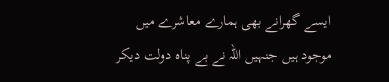ایسے گھرانے بھی ہمارے معاشرے میں موجود ہیں جنہیں اللہ نے بے پناہ دولت دیکر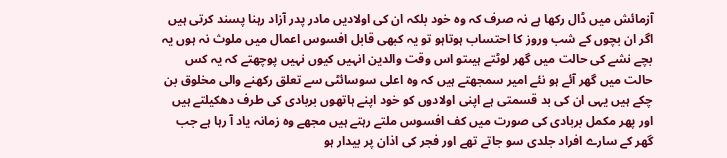آزمائش میں ڈال رکھا ہے نہ صرف کہ وہ خود بلکہ ان کی اولادیں مادر پدر آزاد رہنا پسند کرتی ہیں اگر ان بچوں کے شب وروز کا احتساب ہوتاہو تو یہ کبھی قابل افسوس اعمال میں ملوث نہ ہوں یہ بچے نشے کی حالت میں گھر لوٹتے ہیںتو اس وقت والدین انہیں کیوں نہیں پوچھتے کہ یہ کس حالت میں گھر آئے ہو نئے امیر سمجھتے ہیں کہ وہ اعلی سوسائٹی سے تعلق رکھنے والی مخلوق بن چکے ہیں یہی ان کی بد قسمتی ہے اپنی اولادوں کو خود اپنے ہاتھوں بربادی کی طرف دھکیلتے ہیں اور پھر مکمل بربادی کی صورت میں کف افسوس ملتے رہتے ہیں مجھے وہ زمانہ یاد آ رہا ہے جب گھر کے سارے افراد جلدی سو جاتے تھے اور فجر کی اذان پر بیدار ہو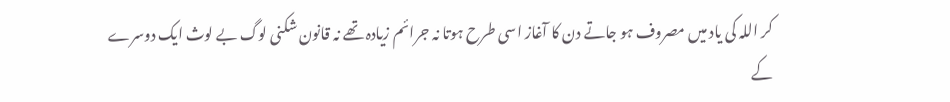کر اللہ کی یاد میں مصروف ہو جاتے دن کا آغاز اسی طرح ہوتا نہ جرائم زیادہ تھے نہ قانون شکنی لوگ بے لوث ایک دوسرے کے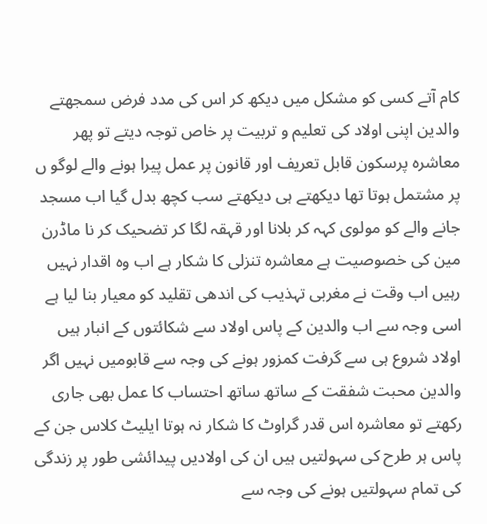کام آتے کسی کو مشکل میں دیکھ کر اس کی مدد فرض سمجھتے والدین اپنی اولاد کی تعلیم و تربیت پر خاص توجہ دیتے تو پھر معاشرہ پرسکون قابل تعریف اور قانون پر عمل پیرا ہونے والے لوگو ں پر مشتمل ہوتا تھا دیکھتے ہی دیکھتے سب کچھ بدل گیا اب مسجد جانے والے کو مولوی کہہ کر بلانا اور قہقہ لگا کر تضحیک کر نا ماڈرن مین کی خصوصیت ہے معاشرہ تنزلی کا شکار ہے اب وہ اقدار نہیں رہیں اب وقت نے مغربی تہذیب کی اندھی تقلید کو معیار بنا لیا ہے اسی وجہ سے اب والدین کے پاس اولاد سے شکائتوں کے انبار ہیں اولاد شروع ہی سے گرفت کمزور ہونے کی وجہ سے قابومیں نہیں اگر والدین محبت شفقت کے ساتھ ساتھ احتساب کا عمل بھی جاری رکھتے تو معاشرہ اس قدر گراوٹ کا شکار نہ ہوتا ایلیٹ کلاس جن کے پاس ہر طرح کی سہولتیں ہیں ان کی اولادیں پیدائشی طور پر زندگی کی تمام سہولتیں ہونے کی وجہ سے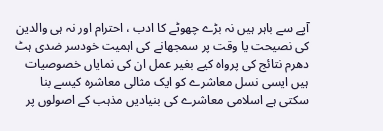آپے سے باہر ہیں نہ بڑے چھوٹے کا ادب ، احترام اور نہ ہی والدین کی نصیحت یا وقت پر سمجھانے کی اہمیت خودسر ضدی ہٹ دھرم نتائج کی پرواہ کیے بغیر عمل ان کی نمایاں خصوصیات ہیں ایسی نسل معاشرے کو ایک مثالی معاشرہ کیسے بنا سکتی ہے اسلامی معاشرے کی بنیادیں مذہب کے اصولوں پر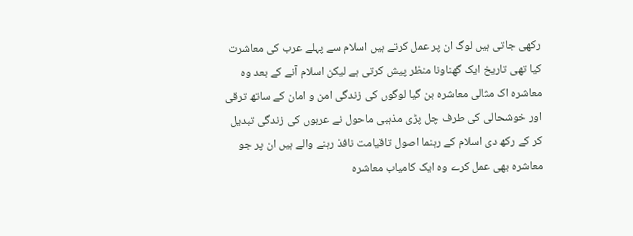رکھی جاتی ہیں لوگ ان پر عمل کرتے ہیں اسلام سے پہلے عرب کی معاشرت کیا تھی تاریخ ایک گھناونا منظر پیش کرتی ہے لیکن اسلام آنے کے بعد وہ معاشرہ اک مثالی معاشرہ بن گیا لوگوں کی زندگی امن و امان کے ساتھ ترقی اور خوشحالی کی طرف چل پڑی مذہبی ماحول نے عربوں کی زندگی تبدیل کر کے رکھ دی اسلام کے رہنما اصول تاقیامت نافذ رہنے والے ہیں ان پر جو معاشرہ بھی عمل کرے وہ ایک کامیاب معاشرہ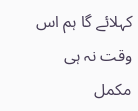کہلائے گا ہم اس وقت نہ ہی مکمل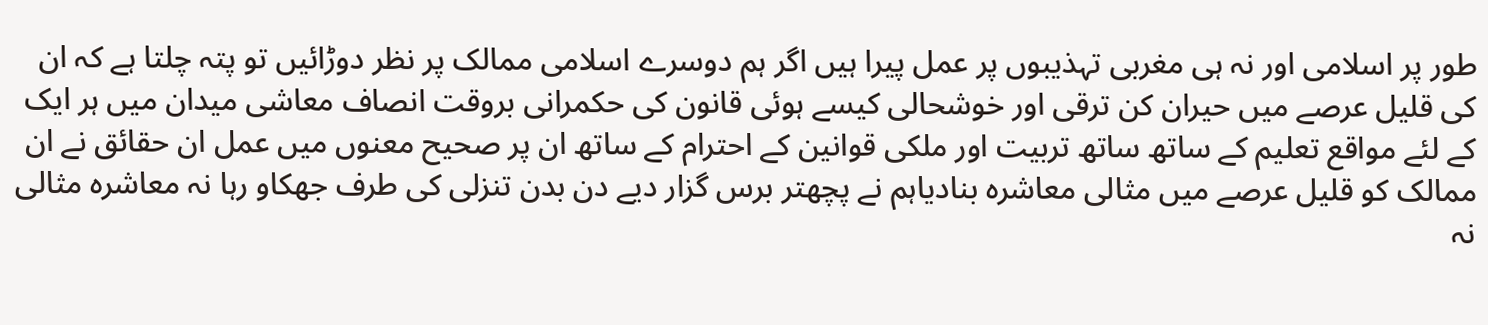طور پر اسلامی اور نہ ہی مغربی تہذیبوں پر عمل پیرا ہیں اگر ہم دوسرے اسلامی ممالک پر نظر دوڑائیں تو پتہ چلتا ہے کہ ان کی قلیل عرصے میں حیران کن ترقی اور خوشحالی کیسے ہوئی قانون کی حکمرانی بروقت انصاف معاشی میدان میں ہر ایک کے لئے مواقع تعلیم کے ساتھ ساتھ تربیت اور ملکی قوانین کے احترام کے ساتھ ان پر صحیح معنوں میں عمل ان حقائق نے ان ممالک کو قلیل عرصے میں مثالی معاشرہ بنادیاہم نے پچھتر برس گزار دیے دن بدن تنزلی کی طرف جھکاو رہا نہ معاشرہ مثالی نہ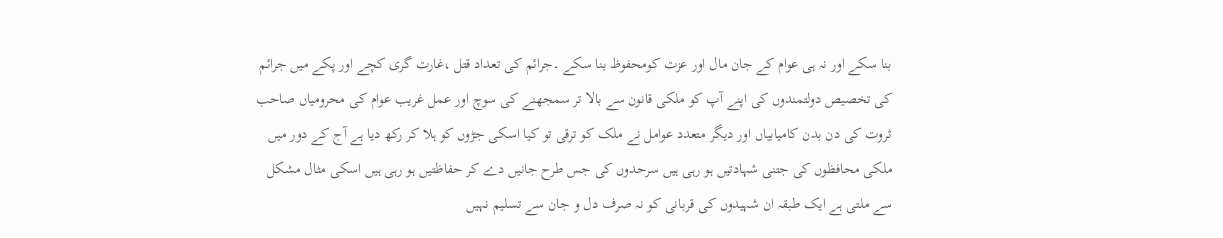بنا سکے اور نہ ہی عوام کے جان مال اور عزت کومحفوظ بنا سکے ۔جرائم کی تعداد قتل ،غارت گری کچے اور پکے میں جرائم کی تخصیص دولتمندوں کی اپنے آپ کو ملکی قانون سے بالا تر سمجھنے کی سوچ اور عمل غریب عوام کی محرومیاں صاحب ثروت کی دن بدن کامیابیاں اور دیگر متعدد عوامل نے ملک کو ترقی تو کیا اسکی جڑوں کو ہلا کر رکھ دیا ہے آج کے دور میں ملکی محافظوں کی جتنی شہادتیں ہو رہی ہیں سرحدوں کی جس طرح جانیں دے کر حفاظتیں ہو رہی ہیں اسکی مثال مشکل سے ملتی ہے ایک طبقہ ان شہیدوں کی قربانی کو نہ صرف دل و جان سے تسلیم نہیں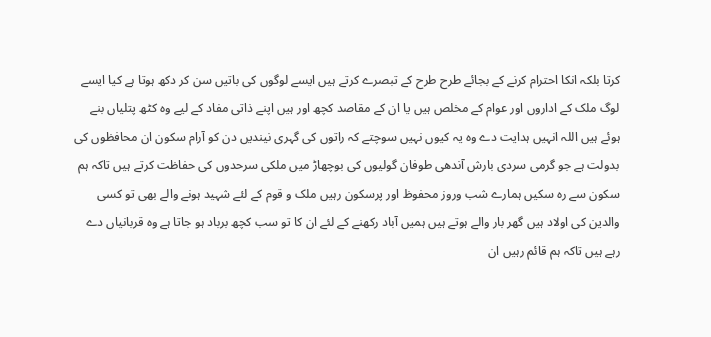کرتا بلکہ انکا احترام کرنے کے بجائے طرح طرح کے تبصرے کرتے ہیں ایسے لوگوں کی باتیں سن کر دکھ ہوتا ہے کیا ایسے لوگ ملک کے اداروں اور عوام کے مخلص ہیں یا ان کے مقاصد کچھ اور ہیں اپنے ذاتی مفاد کے لیے وہ کٹھ پتلیاں بنے ہوئے ہیں اللہ انہیں ہدایت دے وہ یہ کیوں نہیں سوچتے کہ راتوں کی گہری نیندیں دن کو آرام سکون ان محافظوں کی بدولت ہے جو گرمی سردی بارش آندھی طوفان گولیوں کی بوچھاڑ میں ملکی سرحدوں کی حفاظت کرتے ہیں تاکہ ہم سکون سے رہ سکیں ہمارے شب وروز محفوظ اور پرسکون رہیں ملک و قوم کے لئے شہید ہونے والے بھی تو کسی والدین کی اولاد ہیں گھر بار والے ہوتے ہیں ہمیں آباد رکھنے کے لئے ان کا تو سب کچھ برباد ہو جاتا ہے وہ قربانیاں دے رہے ہیں تاکہ ہم قائم رہیں ان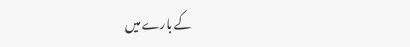کے بارے میں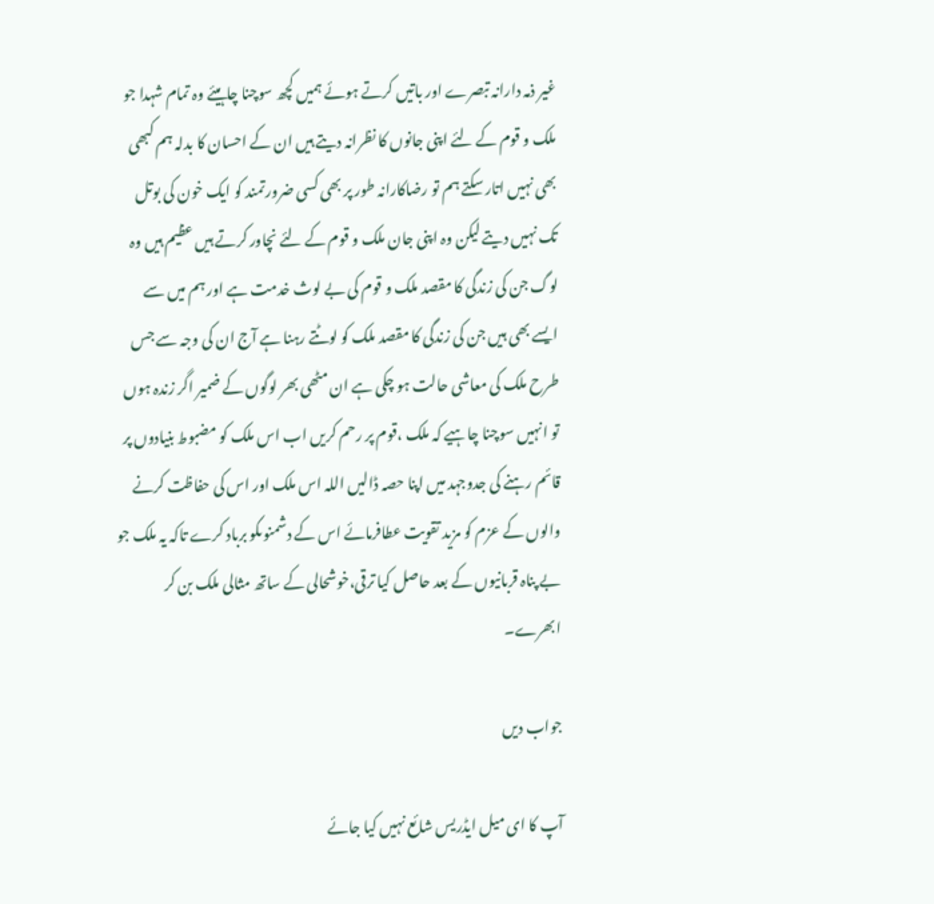غیر ذمہ دارانہ تبصرے اور باتیں کرتے ہوئے ہمیں کچھ سوچنا چاہیئے وہ تمام شہدا جو ملک و قوم کے لئے اپنی جانوں کا نظرانہ دیتے ہیں ان کے احسان کا بدلہ ہم کبھی بھی نہیں اتار سکتے ہم تو رضاکارانہ طور پر بھی کسی ضرورتمند کو ایک خون کی بوتل تک نہیں دیتے لیکن وہ اپنی جان ملک و قوم کے لئے نچاور کرتے ہیں عظیم ہیں وہ لوگ جن کی زندگی کا مقصد ملک و قوم کی بے لوث خدمت ہے اور ہم میں سے ایسے بھی ہیں جن کی زندگی کا مقصد ملک کو لوٹتے رہنا ہے آج ان کی وجہ سے جس طرح ملک کی معاشی حالت ہو چکی ہے ان مٹھی بھر لوگوں کے ضمیر اگر زندہ ہوں تو انہیں سوچنا چاہیے کہ ملک ،قوم پر رحم کریں اب اس ملک کو مضبوط بنیادوں پر قائم رہنے کی جدوجہد میں اپنا حصہ ڈالیں اللہ اس ملک اور اس کی حفاظت کرنے والوں کے عزم کو مزید تقویت عطافرمائے اس کے دشمنوںکو برباد کرے تاکہ یہ ملک جو بے پناہ قربانیوں کے بعد حاصل کیا ترقی،خوشحالی کے ساتھ مثالی ملک بن کر ابھرے۔

جواب دیں

آپ کا ای میل ایڈریس شائع نہیں کیا جائے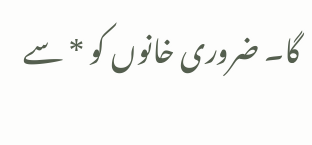گا۔ ضروری خانوں کو * سے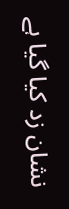نشان زد کیا گیا ہے